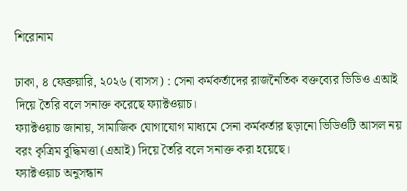শিরোনাম

ঢাকা, ৪ ফেব্রুয়ারি, ২০২৬ (বাসস) : সেনা কর্মকর্তাদের রাজনৈতিক বক্তব্যের ভিডিও এআই দিয়ে তৈরি বলে সনাক্ত করেছে ফ্যাক্টওয়াচ।
ফ্যাক্টওয়াচ জানায়, সামাজিক যোগাযোগ মাধ্যমে সেনা কর্মকর্তার ছড়ানো ভিডিওটি আসল নয় বরং কৃত্রিম বুদ্ধিমত্তা (এআই) দিয়ে তৈরি বলে সনাক্ত করা হয়েছে।
ফ্যাক্টওয়াচ অনুসন্ধান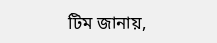টিম জানায়,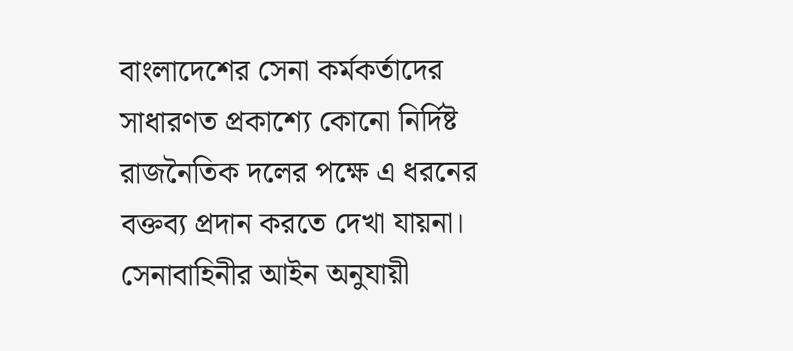বাংলাদেশের সেনা কর্মকর্তাদের সাধারণত প্রকাশ্যে কোনো নির্দিষ্ট রাজনৈতিক দলের পক্ষে এ ধরনের বক্তব্য প্রদান করতে দেখা যায়না।
সেনাবাহিনীর আইন অনুযায়ী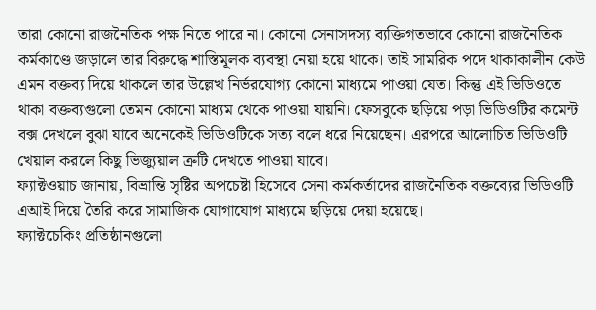তারা কোনো রাজনৈতিক পক্ষ নিতে পারে না। কোনো সেনাসদস্য ব্যক্তিগতভাবে কোনো রাজনৈতিক কর্মকাণ্ডে জড়ালে তার বিরুদ্ধে শাস্তিমূলক ব্যবস্থা নেয়া হয়ে থাকে। তাই সামরিক পদে থাকাকালীন কেউ এমন বক্তব্য দিয়ে থাকলে তার উল্লেখ নির্ভরযোগ্য কোনো মাধ্যমে পাওয়া যেত। কিন্তু এই ভিডিওতে থাকা বক্তব্যগুলো তেমন কোনো মাধ্যম থেকে পাওয়া যায়নি। ফেসবুকে ছড়িয়ে পড়া ভিডিওটির কমেন্ট বক্স দেখলে বুঝা যাবে অনেকেই ভিডিওটিকে সত্য বলে ধরে নিয়েছেন। এরপরে আলোচিত ভিডিওটি খেয়াল করলে কিছু ভিজ্যুয়াল ত্রুটি দেখতে পাওয়া যাবে।
ফ্যাক্টওয়াচ জানায়, বিভ্রান্তি সৃষ্টির অপচেষ্টা হিসেবে সেনা কর্মকর্তাদের রাজনৈতিক বক্তব্যের ভিডিওটি এআই দিয়ে তৈরি করে সামাজিক যোগাযোগ মাধ্যমে ছড়িয়ে দেয়া হয়েছে।
ফ্যাক্টচেকিং প্রতিষ্ঠানগুলো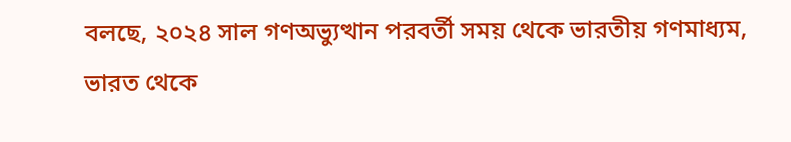বলছে, ২০২৪ সাল গণঅভ্যুত্থান পরবর্তী সময় থেকে ভারতীয় গণমাধ্যম, ভারত থেকে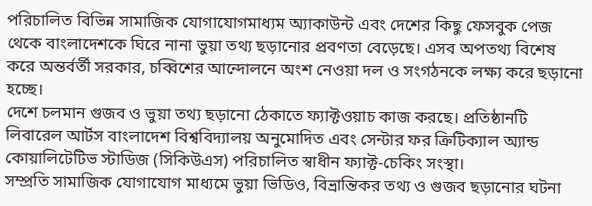পরিচালিত বিভিন্ন সামাজিক যোগাযোগমাধ্যম অ্যাকাউন্ট এবং দেশের কিছু ফেসবুক পেজ থেকে বাংলাদেশকে ঘিরে নানা ভুয়া তথ্য ছড়ানোর প্রবণতা বেড়েছে। এসব অপতথ্য বিশেষ করে অন্তর্বর্তী সরকার, চব্বিশের আন্দোলনে অংশ নেওয়া দল ও সংগঠনকে লক্ষ্য করে ছড়ানো হচ্ছে।
দেশে চলমান গুজব ও ভুয়া তথ্য ছড়ানো ঠেকাতে ফ্যাক্টওয়াচ কাজ করছে। প্রতিষ্ঠানটি লিবারেল আর্টস বাংলাদেশ বিশ্ববিদ্যালয় অনুমোদিত এবং সেন্টার ফর ক্রিটিক্যাল অ্যান্ড কোয়ালিটেটিভ স্টাডিজ (সিকিউএস) পরিচালিত স্বাধীন ফ্যাক্ট-চেকিং সংস্থা।
সম্প্রতি সামাজিক যোগাযোগ মাধ্যমে ভুয়া ভিডিও, বিভ্রান্তিকর তথ্য ও গুজব ছড়ানোর ঘটনা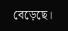বেড়েছে।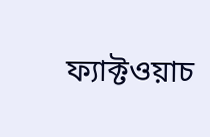ফ্যাক্টওয়াচ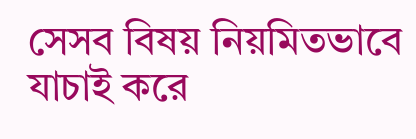সেসব বিষয় নিয়মিতভাবে যাচাই করে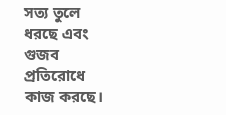সত্য তুলে ধরছে এবং গুজব প্রতিরোধে কাজ করছে।